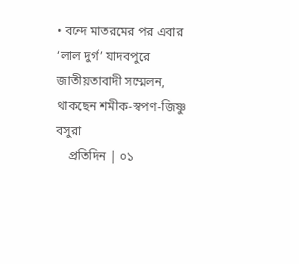• বন্দে মাতরমের পর এবার ‘লাল দুর্গ’ যাদবপুরে জাতীয়তাবাদী সম্মেলন, থাকছেন শমীক-স্বপণ-জিষ্ণু বসুরা
    প্রতিদিন | ০১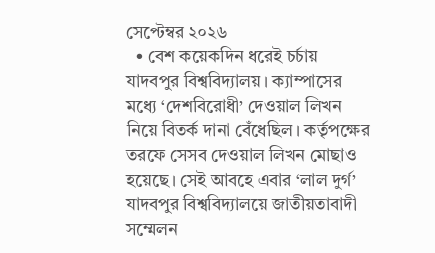সেপ্টেম্বর ২০২৬
  • বেশ কয়েকদিন ধরেই চর্চায় যাদবপুর বিশ্ববিদ্যালয়। ক্যাম্পাসের মধ্যে ‘দেশবিরোধী’ দেওয়াল লিখন নিয়ে বিতর্ক দানা বেঁধেছিল। কর্তৃপক্ষের তরফে সেসব দেওয়াল লিখন মোছাও হয়েছে। সেই আবহে এবার ‘লাল দুর্গ’ যাদবপুর বিশ্ববিদ্যালয়ে জাতীয়তাবাদী সম্মেলন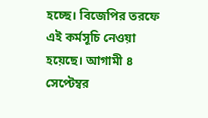হচ্ছে। বিজেপির তরফে এই কর্মসূচি নেওয়া হয়েছে। আগামী ৪ সেপ্টেম্বর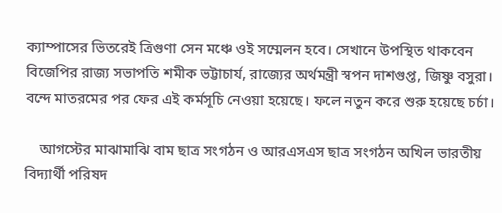ক্যাম্পাসের ভিতরেই ত্রিগুণা সেন মঞ্চে ওই সম্মেলন হবে। সেখানে উপস্থিত থাকবেন বিজেপির রাজ্য সভাপতি শমীক ভট্টাচার্য, রাজ্যের অর্থমন্ত্রী স্বপন দাশগুপ্ত, জিষ্ণু বসুরা। বন্দে মাতরমের পর ফের এই কর্মসূচি নেওয়া হয়েছে। ফলে নতুন করে শুরু হয়েছে চর্চা।

    আগস্টের মাঝামাঝি বাম ছাত্র সংগঠন ও আরএসএস ছাত্র সংগঠন অখিল ভারতীয় বিদ্যার্থী পরিষদ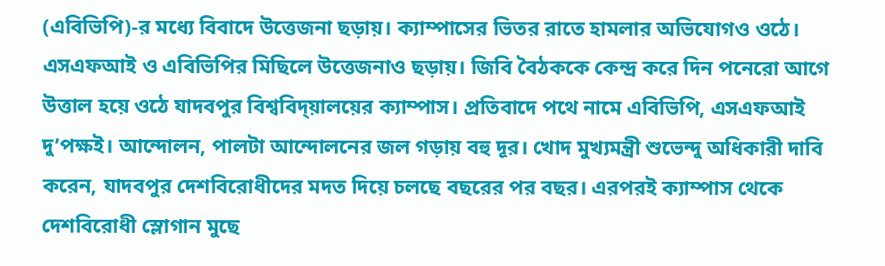(এবিভিপি)-র মধ্যে বিবাদে উত্তেজনা ছড়ায়। ক্যাম্পাসের ভিতর রাতে হামলার অভিযোগও ওঠে। এসএফআই ও এবিভিপির মিছিলে উত্তেজনাও ছড়ায়। জিবি বৈঠককে কেন্দ্র করে দিন পনেরো আগে উত্তাল হয়ে ওঠে যাদবপুর বিশ্ববিদ্য়ালয়ের ক্যাম্পাস। প্রতিবাদে পথে নামে এবিভিপি, এসএফআই দু’পক্ষই। আন্দোলন, পালটা আন্দোলনের জল গড়ায় বহু দূর। খোদ মুখ্যমন্ত্রী শুভেন্দু অধিকারী দাবি করেন, যাদবপুর দেশবিরোধীদের মদত দিয়ে চলছে বছরের পর বছর। এরপরই ক্যাম্পাস থেকে দেশবিরোধী স্লোগান মুছে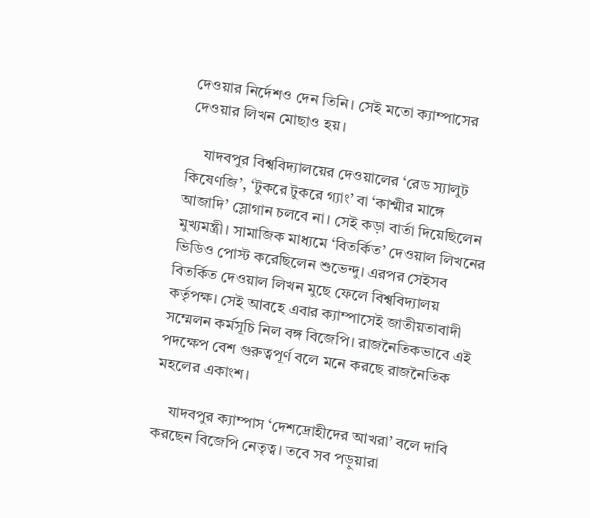দেওয়ার নির্দেশও দেন তিনি। সেই মতো ক্যাম্পাসের দেওয়ার লিখন মোছাও হয়।

    যাদবপুর বিশ্ববিদ্যালয়ের দেওয়ালের ‘রেড স্যালুট কিষেণজি’, ‘টুকরে টুকরে গ্যাং’ বা ‘কাশ্মীর মাঙ্গে আজাদি’ স্লোগান চলবে না। সেই কড়া বার্তা দিয়েছিলেন মুখ্যমন্ত্রী। সামাজিক মাধ্যমে ‘বিতর্কিত’ দেওয়াল লিখনের ভিডিও পোস্ট করেছিলেন শুভেন্দু। এরপর সেইসব বিতর্কিত দেওয়াল লিখন মুছে ফেলে বিশ্ববিদ্যালয় কর্তৃপক্ষ। সেই আবহে এবার ক্যাম্পাসেই জাতীয়তাবাদী সম্মেলন কর্মসূচি নিল বঙ্গ বিজেপি। রাজনৈতিকভাবে এই পদক্ষেপ বেশ গুরুত্বপূর্ণ বলে মনে করছে রাজনৈতিক মহলের একাংশ।

    যাদবপুর ক্যাম্পাস ‘দেশদ্রোহীদের আখরা’ বলে দাবি করছেন বিজেপি নেতৃত্ব। তবে সব পড়ুয়ারা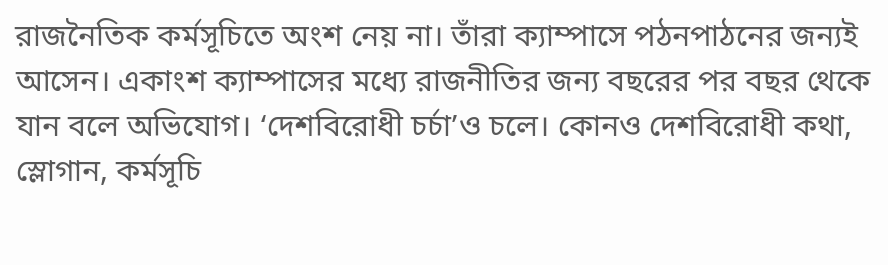রাজনৈতিক কর্মসূচিতে অংশ নেয় না। তাঁরা ক্যাম্পাসে পঠনপাঠনের জন্যই আসেন। একাংশ ক্যাম্পাসের মধ্যে রাজনীতির জন্য বছরের পর বছর থেকে যান বলে অভিযোগ। ‘দেশবিরোধী চর্চা’ও চলে। কোনও দেশবিরোধী কথা, স্লোগান, কর্মসূচি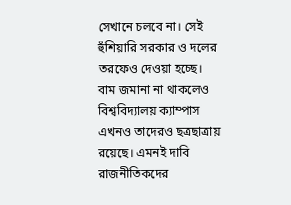সেখানে চলবে না। সেই হুঁশিয়ারি সরকার ও দলের তরফেও দেওয়া হচ্ছে। বাম জমানা না থাকলেও বিশ্ববিদ্যালয় ক্যাম্পাস এখনও তাদেরও ছত্রছাত্রায় রয়েছে। এমনই দাবি রাজনীতিকদের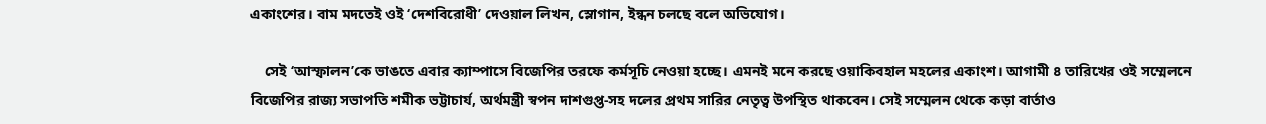একাংশের। বাম মদতেই ওই ‘দেশবিরোধী’ দেওয়াল লিখন, স্লোগান, ইন্ধন চলছে বলে অভিযোগ।

    সেই ‘আস্ফালন’কে ভাঙতে এবার ক্যাম্পাসে বিজেপির তরফে কর্মসূচি নেওয়া হচ্ছে। এমনই মনে করছে ওয়াকিবহাল মহলের একাংশ। আগামী ৪ তারিখের ওই সম্মেলনে বিজেপির রাজ্য সভাপতি শমীক ভট্টাচার্য, অর্থমন্ত্রী স্বপন দাশগুপ্ত-সহ দলের প্রথম সারির নেতৃত্ব উপস্থিত থাকবেন। সেই সম্মেলন থেকে কড়া বার্তাও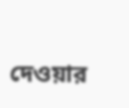দেওয়ার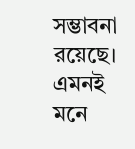সম্ভাবনা রয়েছে। এমনই মনে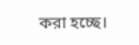করা হচ্ছে।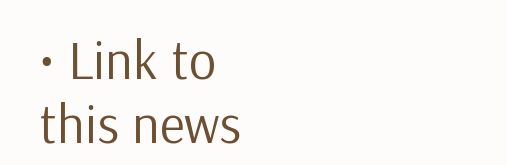• Link to this news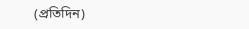(প্রতিদিন)